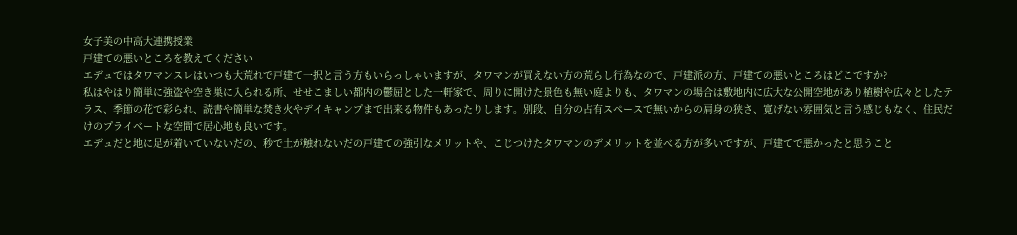女子美の中高大連携授業
戸建ての悪いところを教えてください
エデュではタワマンスレはいつも大荒れで戸建て一択と言う方もいらっしゃいますが、タワマンが買えない方の荒らし行為なので、戸建派の方、戸建ての悪いところはどこですか?
私はやはり簡単に強盗や空き巣に入られる所、せせこましい都内の鬱屈とした一軒家で、周りに開けた景色も無い庭よりも、タワマンの場合は敷地内に広大な公開空地があり植樹や広々としたテラス、季節の花で彩られ、読書や簡単な焚き火やデイキャンプまで出来る物件もあったりします。別段、自分の占有スペースで無いからの肩身の狭さ、寛げない雰囲気と言う感じもなく、住民だけのプライベートな空間で居心地も良いです。
エデュだと地に足が着いていないだの、秒で土が触れないだの戸建ての強引なメリットや、こじつけたタワマンのデメリットを並べる方が多いですが、戸建てで悪かったと思うこと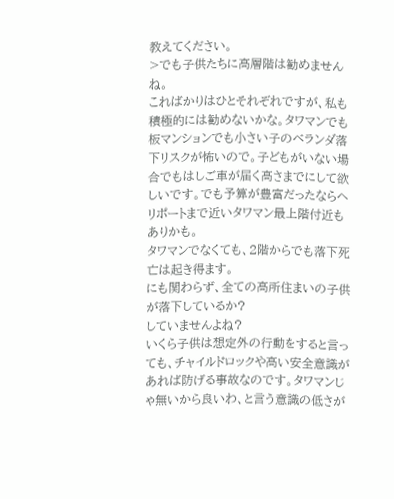教えてください。
>でも子供たちに高層階は勧めませんね。
こればかりはひとそれぞれですが、私も積極的には勧めないかな。タワマンでも板マンションでも小さい子のベランダ落下リスクが怖いので。子どもがいない場合でもはしご車が届く高さまでにして欲しいです。でも予算が豊富だったならヘリポートまで近いタワマン最上階付近もありかも。
タワマンでなくても、2階からでも落下死亡は起き得ます。
にも関わらず、全ての高所住まいの子供が落下しているか?
していませんよね?
いくら子供は想定外の行動をすると言っても、チャイルドロックや高い安全意識があれば防げる事故なのです。タワマンじゃ無いから良いわ、と言う意識の低さが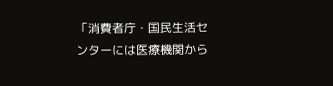「消費者庁・国民生活センターには医療機関から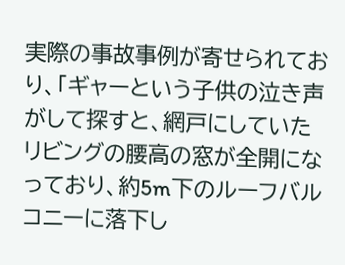実際の事故事例が寄せられており、「ギャーという子供の泣き声がして探すと、網戸にしていたリビングの腰高の窓が全開になっており、約5m下のルーフバルコニーに落下し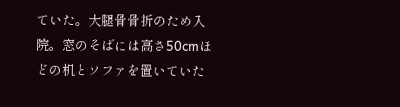ていた。大腿骨骨折のため入院。窓のそばには高さ50cmほどの机とソファを置いていた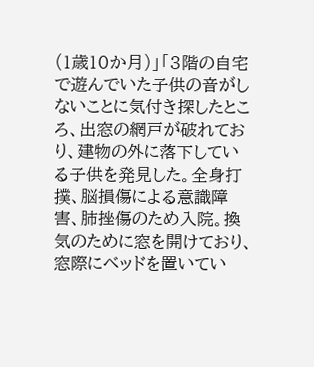(1歳10か月)」「3階の自宅で遊んでいた子供の音がしないことに気付き探したところ、出窓の網戸が破れており、建物の外に落下している子供を発見した。全身打撲、脳損傷による意識障害、肺挫傷のため入院。換気のために窓を開けており、窓際にベッドを置いてい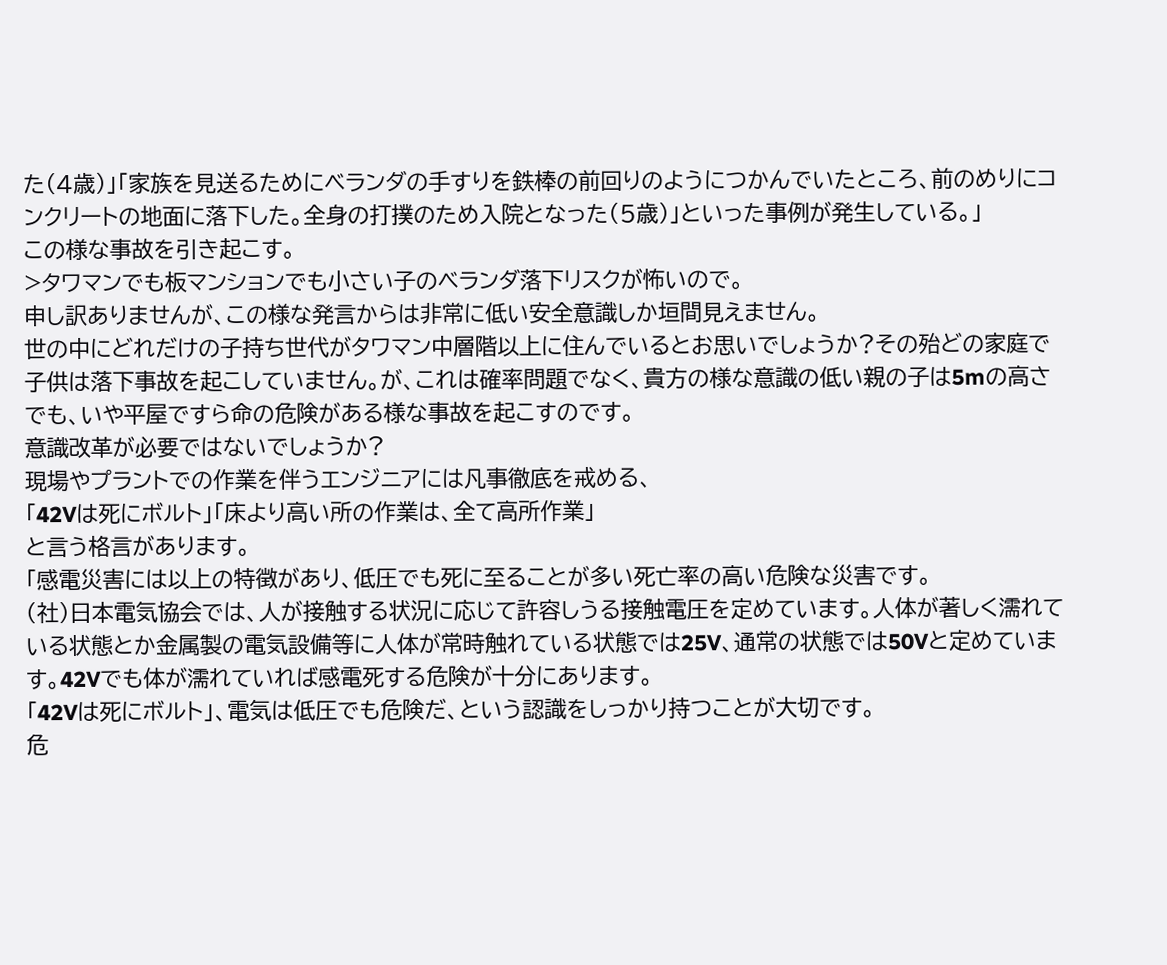た(4歳)」「家族を見送るためにベランダの手すりを鉄棒の前回りのようにつかんでいたところ、前のめりにコンクリートの地面に落下した。全身の打撲のため入院となった(5歳)」といった事例が発生している。」
この様な事故を引き起こす。
>タワマンでも板マンションでも小さい子のベランダ落下リスクが怖いので。
申し訳ありませんが、この様な発言からは非常に低い安全意識しか垣間見えません。
世の中にどれだけの子持ち世代がタワマン中層階以上に住んでいるとお思いでしょうか?その殆どの家庭で子供は落下事故を起こしていません。が、これは確率問題でなく、貴方の様な意識の低い親の子は5mの高さでも、いや平屋ですら命の危険がある様な事故を起こすのです。
意識改革が必要ではないでしょうか?
現場やプラントでの作業を伴うエンジニアには凡事徹底を戒める、
「42Vは死にボルト」「床より高い所の作業は、全て高所作業」
と言う格言があります。
「感電災害には以上の特徴があり、低圧でも死に至ることが多い死亡率の高い危険な災害です。
(社)日本電気協会では、人が接触する状況に応じて許容しうる接触電圧を定めています。人体が著しく濡れている状態とか金属製の電気設備等に人体が常時触れている状態では25V、通常の状態では50Vと定めています。42Vでも体が濡れていれば感電死する危険が十分にあります。
「42Vは死にボルト」、電気は低圧でも危険だ、という認識をしっかり持つことが大切です。
危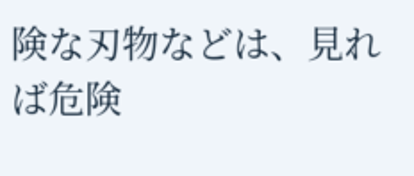険な刃物などは、見れば危険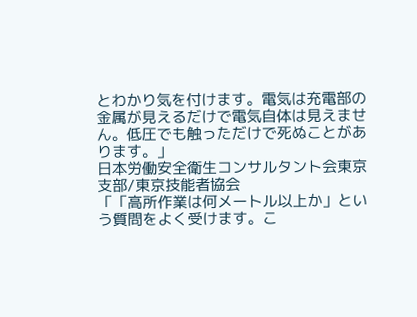とわかり気を付けます。電気は充電部の金属が見えるだけで電気自体は見えません。低圧でも触っただけで死ぬことがあります。」
日本労働安全衛生コンサルタント会東京支部/東京技能者協会
「「高所作業は何メートル以上か」という質問をよく受けます。こ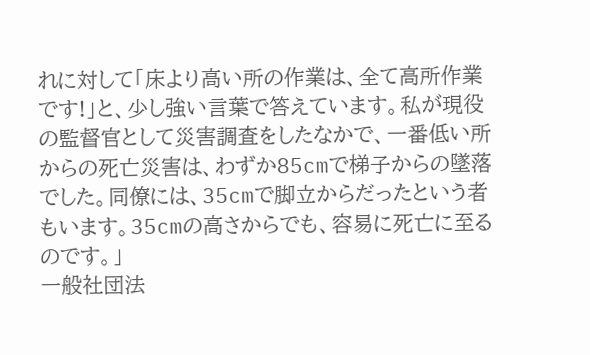れに対して「床より高い所の作業は、全て高所作業です!」と、少し強い言葉で答えています。私が現役の監督官として災害調査をしたなかで、一番低い所からの死亡災害は、わずか85cmで梯子からの墜落でした。同僚には、35cmで脚立からだったという者もいます。35cmの高さからでも、容易に死亡に至るのです。」
一般社団法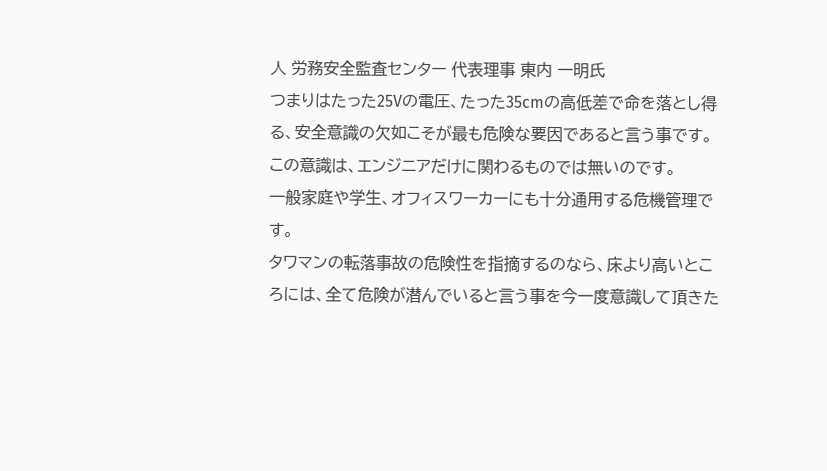人 労務安全監査センター 代表理事 東内 一明氏
つまりはたった25Vの電圧、たった35cmの高低差で命を落とし得る、安全意識の欠如こそが最も危険な要因であると言う事です。
この意識は、エンジニアだけに関わるものでは無いのです。
一般家庭や学生、オフィスワーカーにも十分通用する危機管理です。
タワマンの転落事故の危険性を指摘するのなら、床より高いところには、全て危険が潜んでいると言う事を今一度意識して頂きた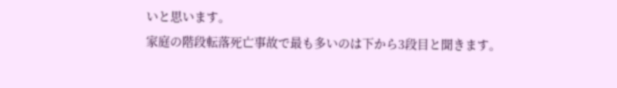いと思います。
家庭の階段転落死亡事故で最も多いのは下から3段目と聞きます。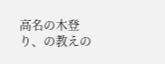高名の木登り、の教えの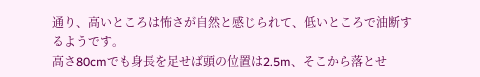通り、高いところは怖さが自然と感じられて、低いところで油断するようです。
高さ80cmでも身長を足せば頭の位置は2.5m、そこから落とせ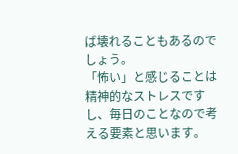ば壊れることもあるのでしょう。
「怖い」と感じることは精神的なストレスですし、毎日のことなので考える要素と思います。